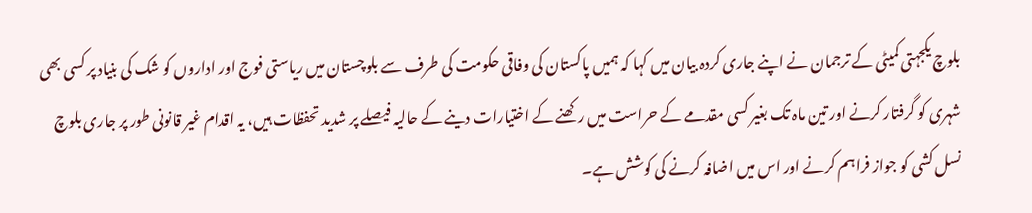بلوچ یکجہتی کمیٹی کے ترجمان نے اپنے جاری کردہ بیان میں کہا کہ ہمیں پاکستان کی وفاقی حکومت کی طرف سے بلوچستان میں ریاستی فوج اور اداروں کو شک کی بنیاد پر کسی بھی شہری کو گرفتار کرنے اور تین ماہ تک بغیر کسی مقدمے کے حراست میں رکھنے کے اختیارات دینے کے حالیہ فیصلے پر شدید تحفظات ہیں، یہ اقدام غیر قانونی طور پر جاری بلوچ نسل کشی کو جواز فراہم کرنے اور اس میں اضافہ کرنے کی کوشش ہے۔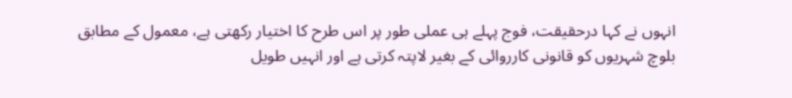انہوں نے کہا درحقیقت، فوج پہلے ہی عملی طور پر اس طرح کا اختیار رکھتی ہے، معمول کے مطابق بلوچ شہریوں کو قانونی کارروائی کے بغیر لاپتہ کرتی ہے اور انہیں طویل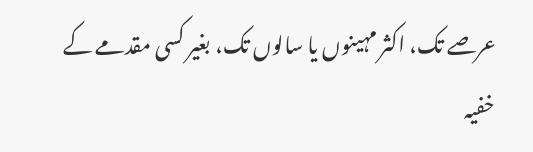عرصے تک، اکثر مہینوں یا سالوں تک، بغیر کسی مقدمے کے خفیہ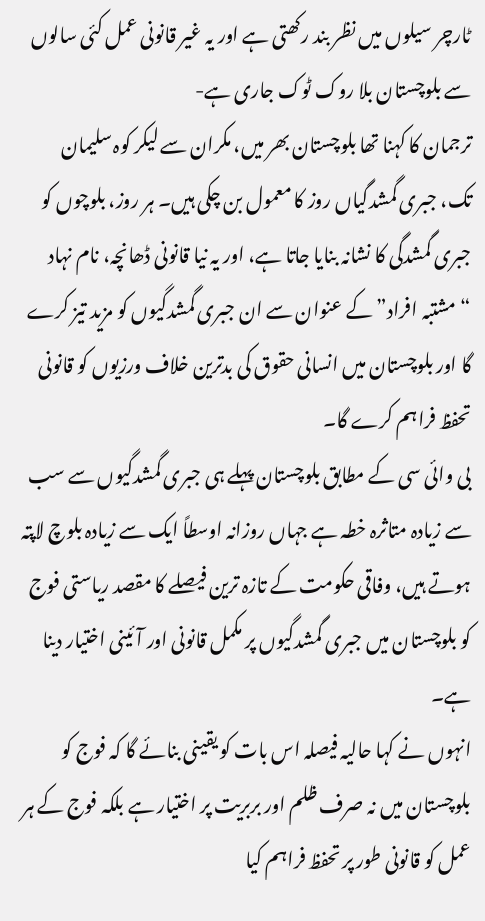ٹارچر سیلوں میں نظر بند رکھتی ہے اور یہ غیر قانونی عمل کئی سالوں سے بلوچستان بلا روک ٹوک جاری ہے-
ترجمان کا کہنا تھا بلوچستان بھر میں، مکران سے لیکر کوہ سلیمان تک، جبری گمشدگیاں روز کا معمول بن چکی ہیں۔ ہر روز، بلوچوں کو جبری گمشدگی کا نشانہ بنایا جاتا ہے، اور یہ نیا قانونی ڈھانچہ، نام نہاد “مشتبہ افراد” کے عنوان سے ان جبری گمشدگیوں کو مزید تیز کرے گا اور بلوچستان میں انسانی حقوق کی بدترین خلاف ورزیوں کو قانونی تحفظ فراہم کرے گا۔
بی وائی سی کے مطابق بلوچستان پہلے ہی جبری گمشدگیوں سے سب سے زیادہ متاثرہ خطہ ہے جہاں روزانہ اوسطاً ایک سے زیادہ بلوچ لاپتہ ہوتے ہیں، وفاقی حکومت کے تازہ ترین فیصلے کا مقصد ریاستی فوج کو بلوچستان میں جبری گمشدگیوں پر مکمل قانونی اور آئینی اختیار دینا ہے۔
انہوں نے کہا حالیہ فیصلہ اس بات کو یقینی بنائے گا کہ فوج کو بلوچستان میں نہ صرف ظلم اور بربریت پر اختیار ہے بلکہ فوج کے ہر عمل کو قانونی طور پر تحفظ فراہم کیا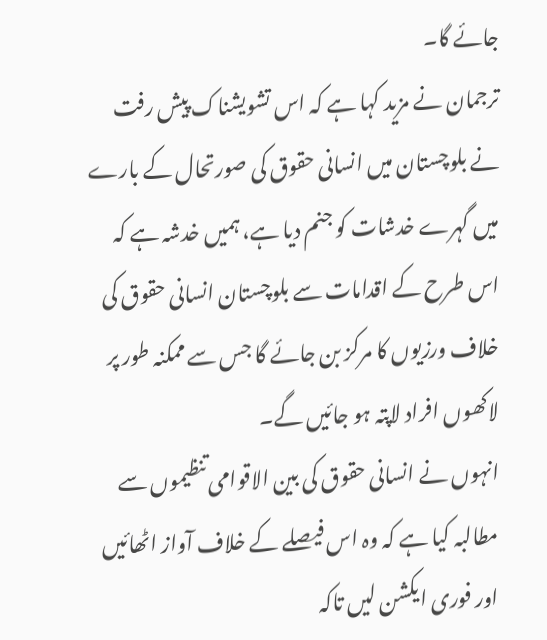جائے گا۔
ترجمان نے مزید کہا ہے کہ اس تشویشناک پیش رفت نے بلوچستان میں انسانی حقوق کی صورتحال کے بارے میں گہرے خدشات کو جنم دیا ہے، ہمیں خدشہ ہے کہ اس طرح کے اقدامات سے بلوچستان انسانی حقوق کی خلاف ورزیوں کا مرکز بن جائے گا جس سے ممکنہ طور پر لاکھوں افراد لاپتہ ہو جائیں گے۔
انہوں نے انسانی حقوق کی بین الاقوامی تنظیموں سے مطالبہ کیا ہے کہ وہ اس فیصلے کے خلاف آواز اٹھائیں اور فوری ایکشن لیں تاکہ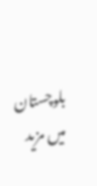بلوچستان میں مزید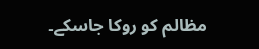مظالم کو روکا جاسکے۔